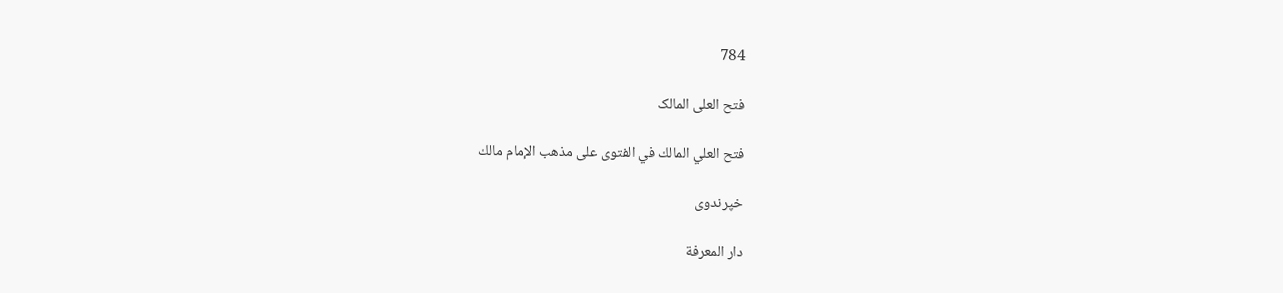784

فتح العلی المالک

فتح العلي المالك في الفتوى على مذهب الإمام مالك

خپرندوی

دار المعرفة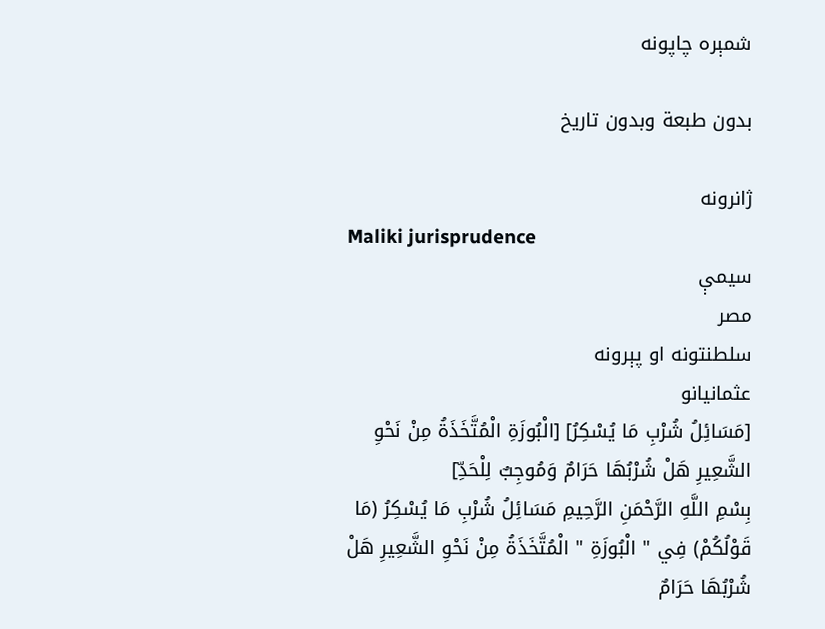شمېره چاپونه

بدون طبعة وبدون تاريخ

ژانرونه
Maliki jurisprudence
سیمې
مصر
سلطنتونه او پېرونه
عثمانيانو
[مَسَائِلُ شُرْبِ مَا يُسْكِرُ] [الْبُوزَةِ الْمُتَّخَذَةُ مِنْ نَحْوِ الشَّعِيرِ هَلْ شُرْبُهَا حَرَامٌ وَمُوجِبٌ لِلْحَدِّ]
بِسْمِ اللَّهِ الرَّحْمَنِ الرَّحِيمِ مَسَائِلُ شُرْبِ مَا يُسْكِرُ (مَا قَوْلُكُمْ) فِي " الْبُوزَةِ " الْمُتَّخَذَةُ مِنْ نَحْوِ الشَّعِيرِ هَلْ شُرْبُهَا حَرَامٌ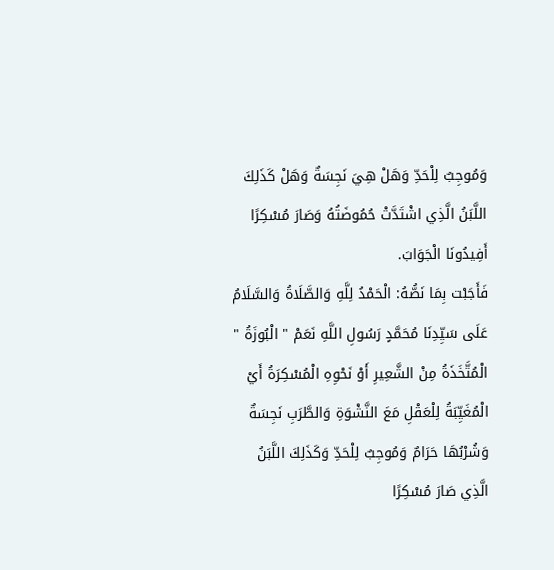وَمُوجِبٌ لِلْحَدِّ وَهَلْ هِيَ نَجِسَةٌ وَهَلْ كَذَلِكَ اللَّبَنُ الَّذِي اشْتَدَّتْ حُمُوضَتُهُ وَصَارَ مُسْكِرًا أَفِيدُونَا الْجَوَابَ.
فَأَجَبْت بِمَا نَصُّهُ: الْحَمْدُ لِلَّهِ وَالصَّلَاةُ وَالسَّلَامُ عَلَى سَيِّدِنَا مُحَمَّدٍ رَسُولِ اللَّهِ نَعَمْ " الْبُوزَةُ " الْمُتَّخَذَةُ مِنْ الشَّعِيرِ أَوْ نَحْوِهِ الْمُسْكِرَةُ أَيْ الْمُغَيِّبَةُ لِلْعَقْلِ مَعَ النَّشْوَةِ وَالطَّرَبِ نَجِسَةٌ وَشُرْبُهَا حَرَامٌ وَمُوجِبٌ لِلْحَدِّ وَكَذَلِكَ اللَّبَنُ الَّذِي صَارَ مُسْكِرًا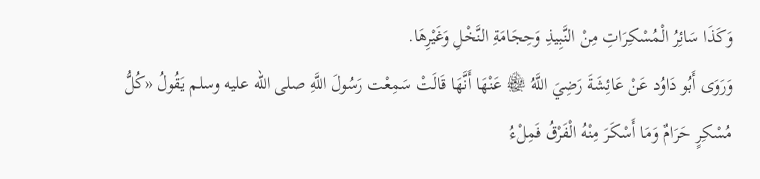وَكَذَا سَائِرُ الْمُسْكِرَاتِ مِنْ النَّبِيذِ وَحِجَامَةِ النَّخْلِ وَغَيْرِهَا.
وَرَوَى أَبُو دَاوُد عَنْ عَائِشَةَ رَضِيَ اللَّهُ ﷾ عَنْهَا أَنَّهَا قَالَتْ سَمِعْت رَسُولَ اللَّهِ صلى الله عليه وسلم يَقُولُ «كُلُّ مُسْكِرٍ حَرَامٌ وَمَا أَسْكَرَ مِنْهُ الْفَرْقُ فَمِلْءُ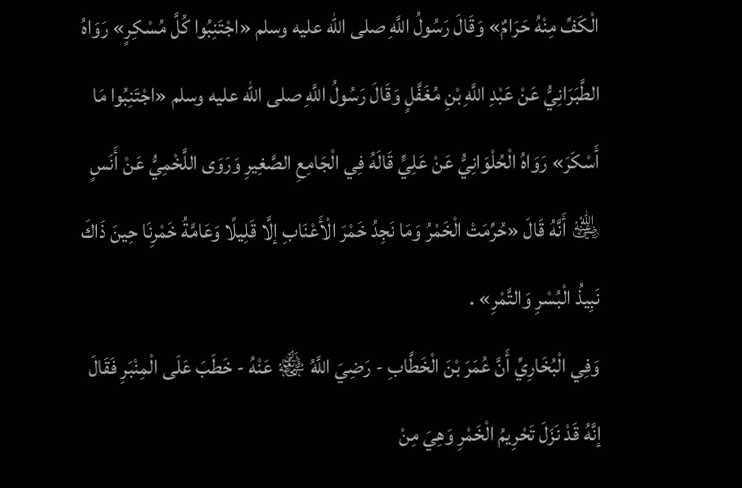الْكَفِّ مِنْهُ حَرَامٌ» وَقَالَ رَسُولُ اللَّهِ صلى الله عليه وسلم «اجْتَنِبُوا كُلَّ مُسْكِرٍ» رَوَاهُ الطَّبَرَانِيُّ عَنْ عَبْدِ اللَّهِ بْنِ مُغَفَّلٍ وَقَالَ رَسُولُ اللَّهِ صلى الله عليه وسلم «اجْتَنِبُوا مَا أَسْكَرَ» رَوَاهُ الْحُلْوَانِيُّ عَنْ عَلِيٍّ قَالَهُ فِي الْجَامِعِ الصَّغِيرِ وَرَوَى اللَّخْمِيُّ عَنْ أَنَسٍ ﵁ أَنَّهُ قَالَ «حُرِّمَتْ الْخَمْرُ وَمَا نَجِدُ خَمْرَ الْأَعْنَابِ إلَّا قَلِيلًا وَعَامَّةُ خَمْرِنَا حِينَ ذَاكَ نَبِيذُ الْبُسْرِ وَالتَّمْرِ» .
وَفِي الْبُخَارِيِّ أَنَّ عُمَرَ بْنَ الْخَطَّابِ - رَضِيَ اللَّهُ ﷾ عَنْهُ - خَطَبَ عَلَى الْمِنْبَرِ فَقَالَ إنَّهُ قَدْ نَزَلَ تَحْرِيمُ الْخَمْرِ وَهِيَ مِنْ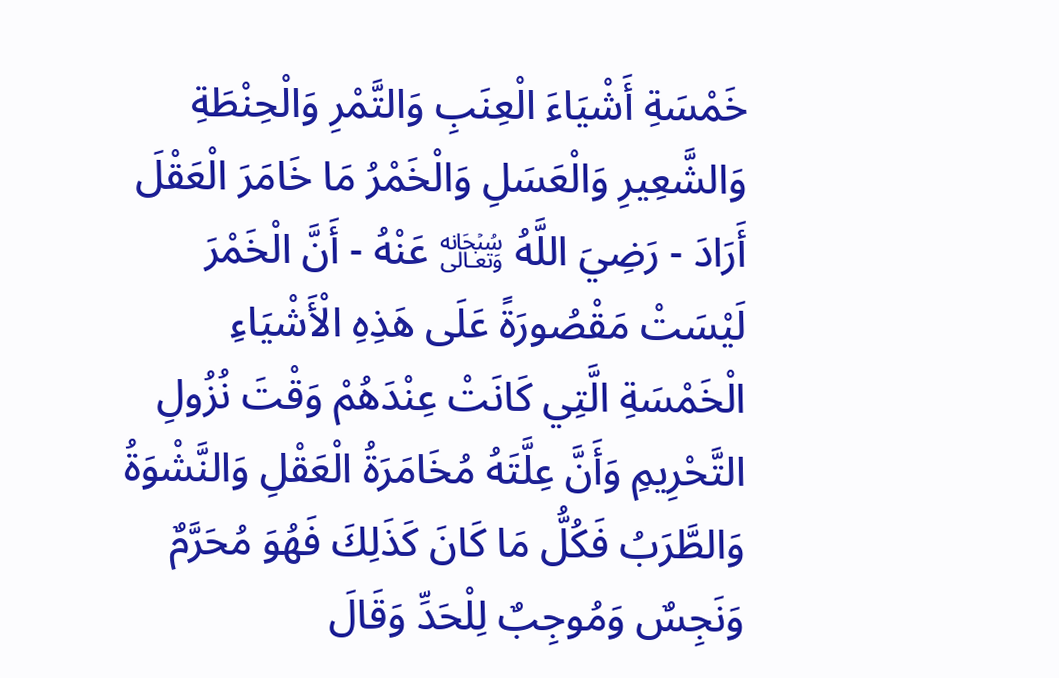خَمْسَةِ أَشْيَاءَ الْعِنَبِ وَالتَّمْرِ وَالْحِنْطَةِ وَالشَّعِيرِ وَالْعَسَلِ وَالْخَمْرُ مَا خَامَرَ الْعَقْلَ أَرَادَ - رَضِيَ اللَّهُ ﷾ عَنْهُ - أَنَّ الْخَمْرَ لَيْسَتْ مَقْصُورَةً عَلَى هَذِهِ الْأَشْيَاءِ الْخَمْسَةِ الَّتِي كَانَتْ عِنْدَهُمْ وَقْتَ نُزُولِ التَّحْرِيمِ وَأَنَّ عِلَّتَهُ مُخَامَرَةُ الْعَقْلِ وَالنَّشْوَةُ وَالطَّرَبُ فَكُلُّ مَا كَانَ كَذَلِكَ فَهُوَ مُحَرَّمٌ وَنَجِسٌ وَمُوجِبٌ لِلْحَدِّ وَقَالَ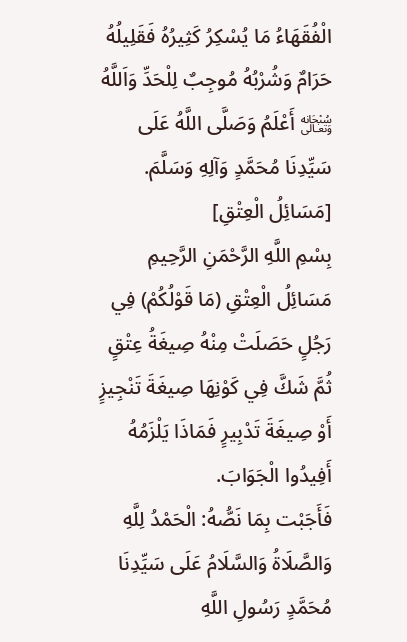الْفُقَهَاءُ مَا يُسْكِرُ كَثِيرُهُ فَقَلِيلُهُ حَرَامٌ وَشُرْبُهُ مُوجِبٌ لِلْحَدِّ وَاَللَّهُ ﷾ أَعْلَمُ وَصَلَّى اللَّهُ عَلَى سَيِّدِنَا مُحَمَّدٍ وَآلِهِ وَسَلَّمَ.
[مَسَائِلُ الْعِتْقِ]
بِسْمِ اللَّهِ الرَّحْمَنِ الرَّحِيمِ مَسَائِلُ الْعِتْقِ (مَا قَوْلُكُمْ) فِي رَجُلٍ حَصَلَتْ مِنْهُ صِيغَةُ عِتْقٍ ثُمَّ شَكَّ فِي كَوْنِهَا صِيغَةَ تَنْجِيزٍ أَوْ صِيغَةَ تَدْبِيرٍ فَمَاذَا يَلْزَمُهُ أَفِيدُوا الْجَوَابَ.
فَأَجَبْت بِمَا نَصُّهُ: الْحَمْدُ لِلَّهِ وَالصَّلَاةُ وَالسَّلَامُ عَلَى سَيِّدِنَا مُحَمَّدٍ رَسُولِ اللَّهِ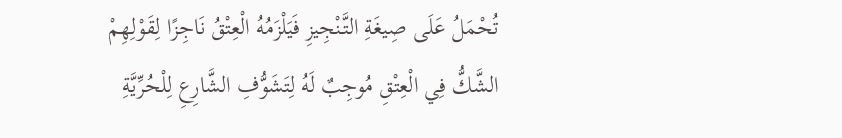تُحْمَلُ عَلَى صِيغَةِ التَّنْجِيزِ فَيَلْزَمُهُ الْعِتْقُ نَاجِزًا لِقَوْلِهِمْ الشَّكُّ فِي الْعِتْقِ مُوجِبٌ لَهُ لِتَشَوُّفِ الشَّارِعِ لِلْحُرِّيَّةِ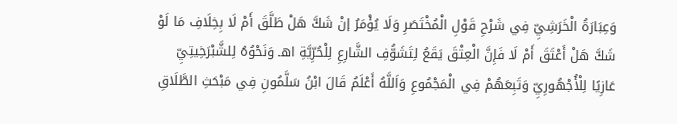وَعِبَارَةُ الْخَرَشِيِّ فِي شَرْحِ قَوْلِ الْمُخْتَصَرِ وَلَا يُؤْمَرُ إنْ شَكَّ هَلْ طَلَّقَ أَمْ لَا بِخِلَافِ مَا لَوْ شَكَّ هَلْ أَعْتَقَ أَمْ لَا فَإِنَّ الْعِتْقَ يَقَعُ لِتَشَوُّفِ الشَّارِعِ لِلْحُرِّيَّةِ اهـ وَنَحْوُهُ لِلشَّبْرَخِيتِيِّ عَازِيًا لِلْأُجْهُورِيِّ وَتَبِعَهُمْ فِي الْمَجْمُوعِ وَاَللَّهُ أَعْلَمُ قَالَ ابْنُ سَلَّمُونِ فِي مَبْحَثِ الطَّلَاقِ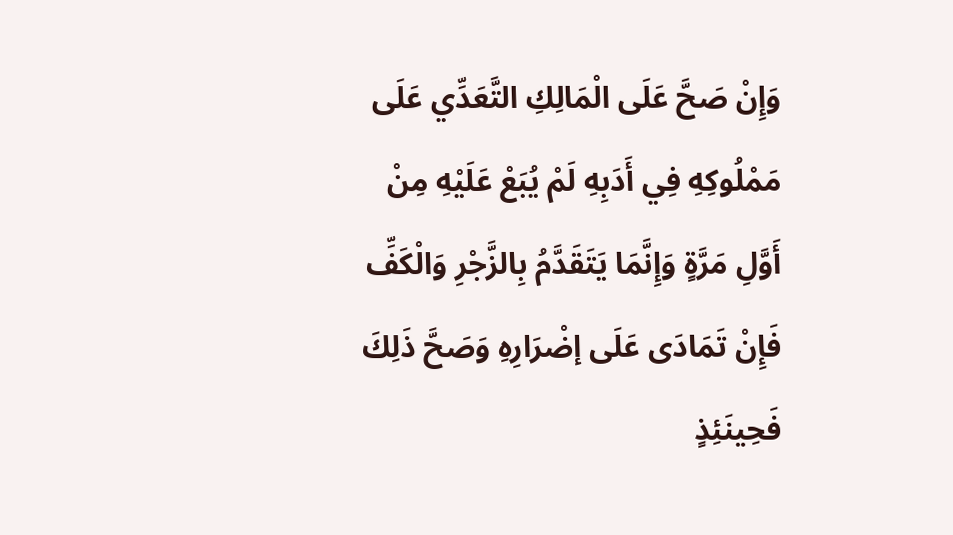وَإِنْ صَحَّ عَلَى الْمَالِكِ التَّعَدِّي عَلَى مَمْلُوكِهِ فِي أَدَبِهِ لَمْ يُبَعْ عَلَيْهِ مِنْ أَوَّلِ مَرَّةٍ وَإِنَّمَا يَتَقَدَّمُ بِالزَّجْرِ وَالْكَفِّ فَإِنْ تَمَادَى عَلَى إضْرَارِهِ وَصَحَّ ذَلِكَ فَحِينَئِذٍ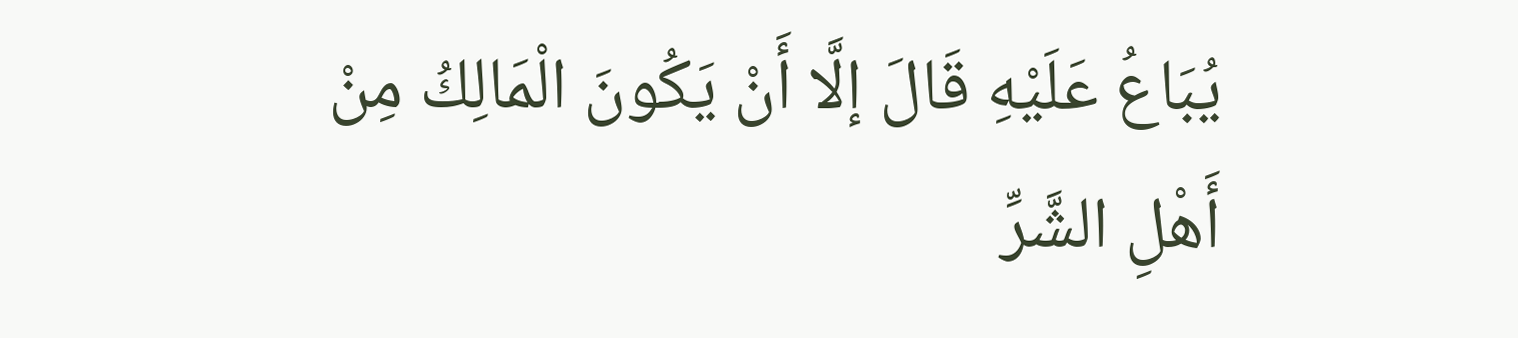يُبَاعُ عَلَيْهِ قَالَ إلَّا أَنْ يَكُونَ الْمَالِكُ مِنْ أَهْلِ الشَّرِّ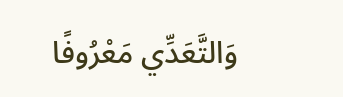وَالتَّعَدِّي مَعْرُوفًا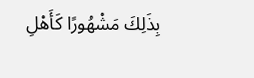بِذَلِكَ مَشْهُورًا كَأَهْلِ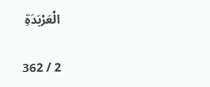الْعَرْبَدَةِ

2 / 362